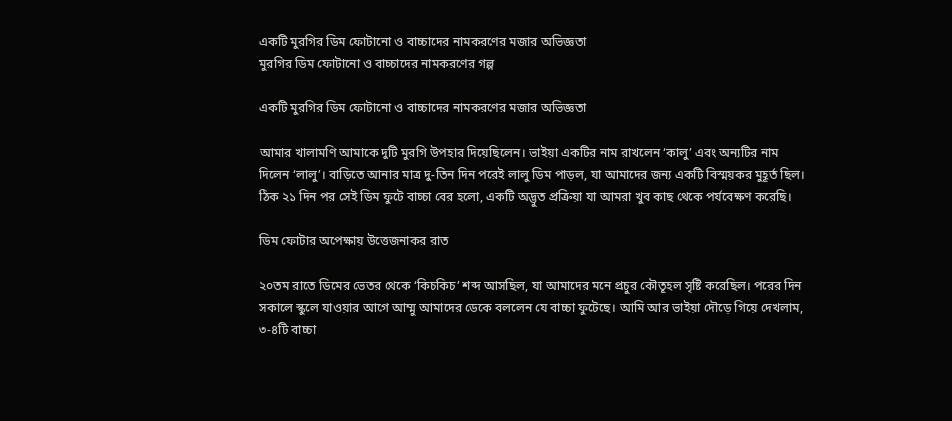একটি মুরগির ডিম ফোটানো ও বাচ্চাদের নামকরণের মজার অভিজ্ঞতা
মুরগির ডিম ফোটানো ও বাচ্চাদের নামকরণের গল্প

একটি মুরগির ডিম ফোটানো ও বাচ্চাদের নামকরণের মজার অভিজ্ঞতা

আমার খালামণি আমাকে দুটি মুরগি উপহার দিয়েছিলেন। ভাইয়া একটির নাম রাখলেন ‘কালু’ এবং অন্যটির নাম দিলেন ‘লালু’। বাড়িতে আনার মাত্র দু-তিন দিন পরেই লালু ডিম পাড়ল, যা আমাদের জন্য একটি বিস্ময়কর মুহূর্ত ছিল। ঠিক ২১ দিন পর সেই ডিম ফুটে বাচ্চা বের হলো, একটি অদ্ভুত প্রক্রিয়া যা আমরা খুব কাছ থেকে পর্যবেক্ষণ করেছি।

ডিম ফোটার অপেক্ষায় উত্তেজনাকর রাত

২০তম রাতে ডিমের ভেতর থেকে ‘কিচকিচ’ শব্দ আসছিল, যা আমাদের মনে প্রচুর কৌতূহল সৃষ্টি করেছিল। পরের দিন সকালে স্কুলে যাওয়ার আগে আম্মু আমাদের ডেকে বললেন যে বাচ্চা ফুটেছে। আমি আর ভাইয়া দৌড়ে গিয়ে দেখলাম, ৩-৪টি বাচ্চা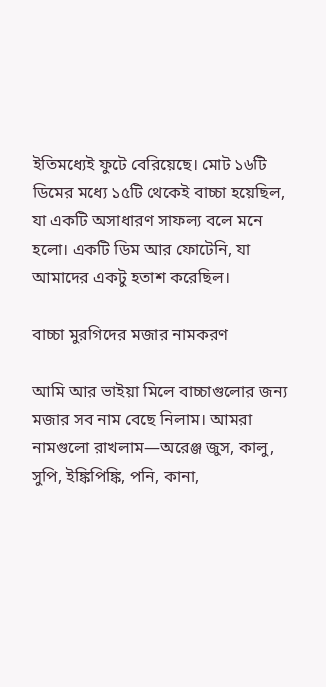ইতিমধ্যেই ফুটে বেরিয়েছে। মোট ১৬টি ডিমের মধ্যে ১৫টি থেকেই বাচ্চা হয়েছিল, যা একটি অসাধারণ সাফল্য বলে মনে হলো। একটি ডিম আর ফোটেনি, যা আমাদের একটু হতাশ করেছিল।

বাচ্চা মুরগিদের মজার নামকরণ

আমি আর ভাইয়া মিলে বাচ্চাগুলোর জন্য মজার সব নাম বেছে নিলাম। আমরা নামগুলো রাখলাম—অরেঞ্জ জুস, কালু, সুপি, ইঙ্কিপিঙ্কি, পনি, কানা,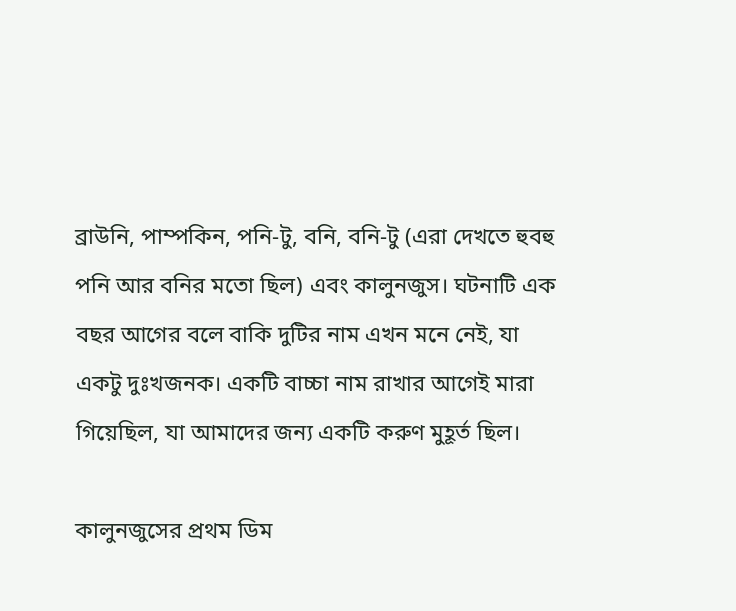ব্রাউনি, পাম্পকিন, পনি-টু, বনি, বনি-টু (এরা দেখতে হুবহু পনি আর বনির মতো ছিল) এবং কালুনজুস। ঘটনাটি এক বছর আগের বলে বাকি দুটির নাম এখন মনে নেই, যা একটু দুঃখজনক। একটি বাচ্চা নাম রাখার আগেই মারা গিয়েছিল, যা আমাদের জন্য একটি করুণ মুহূর্ত ছিল।

কালুনজুসের প্রথম ডিম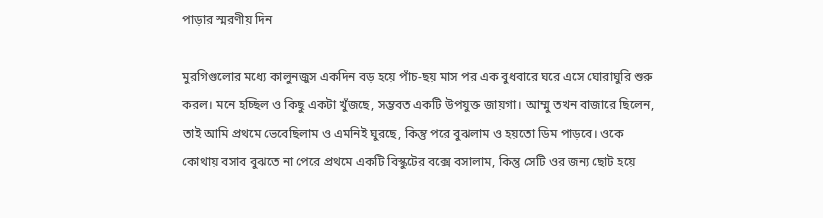পাড়ার স্মরণীয় দিন

মুরগিগুলোর মধ্যে কালুনজুস একদিন বড় হয়ে পাঁচ-ছয় মাস পর এক বুধবারে ঘরে এসে ঘোরাঘুরি শুরু করল। মনে হচ্ছিল ও কিছু একটা খুঁজছে, সম্ভবত একটি উপযুক্ত জায়গা। আম্মু তখন বাজারে ছিলেন, তাই আমি প্রথমে ভেবেছিলাম ও এমনিই ঘুরছে, কিন্তু পরে বুঝলাম ও হয়তো ডিম পাড়বে। ওকে কোথায় বসাব বুঝতে না পেরে প্রথমে একটি বিস্কুটের বক্সে বসালাম, কিন্তু সেটি ওর জন্য ছোট হয়ে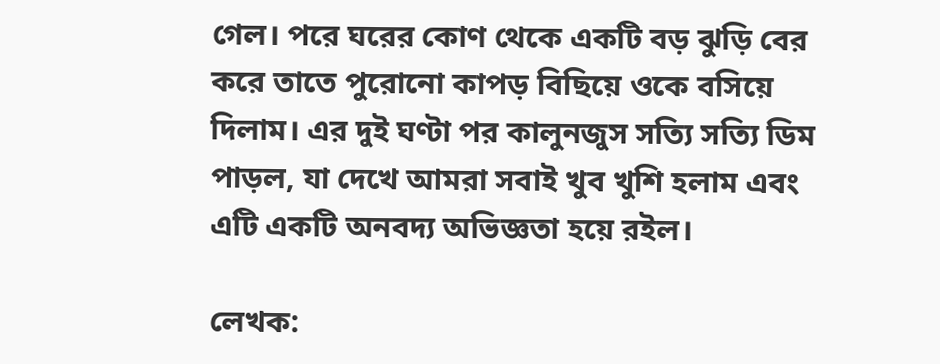গেল। পরে ঘরের কোণ থেকে একটি বড় ঝুড়ি বের করে তাতে পুরোনো কাপড় বিছিয়ে ওকে বসিয়ে দিলাম। এর দুই ঘণ্টা পর কালুনজুস সত্যি সত্যি ডিম পাড়ল, যা দেখে আমরা সবাই খুব খুশি হলাম এবং এটি একটি অনবদ্য অভিজ্ঞতা হয়ে রইল।

লেখক: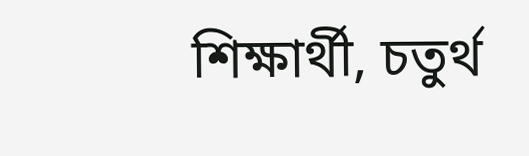শিক্ষার্থী, চতুর্থ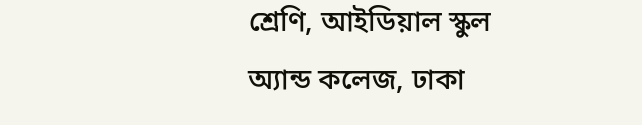শ্রেণি, আইডিয়াল স্কুল অ্যান্ড কলেজ, ঢাকা